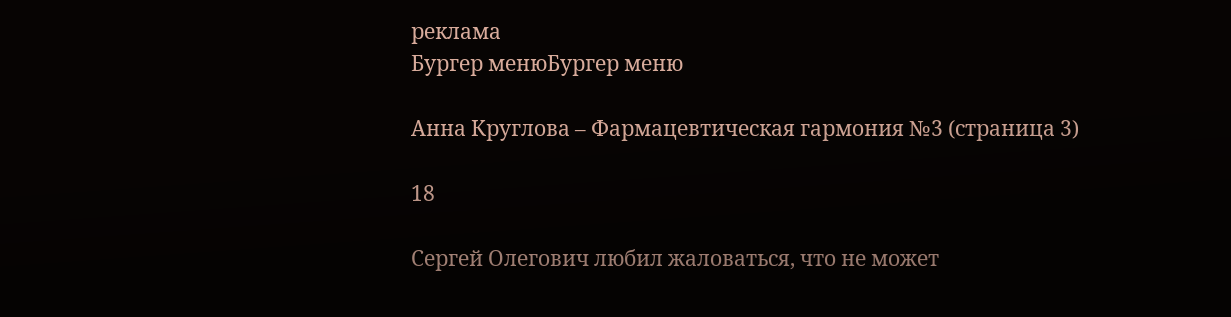реклама
Бургер менюБургер меню

Анна Круглова – Фармацевтическая гармония №3 (страница 3)

18

Сергей Олегович любил жаловаться, что не может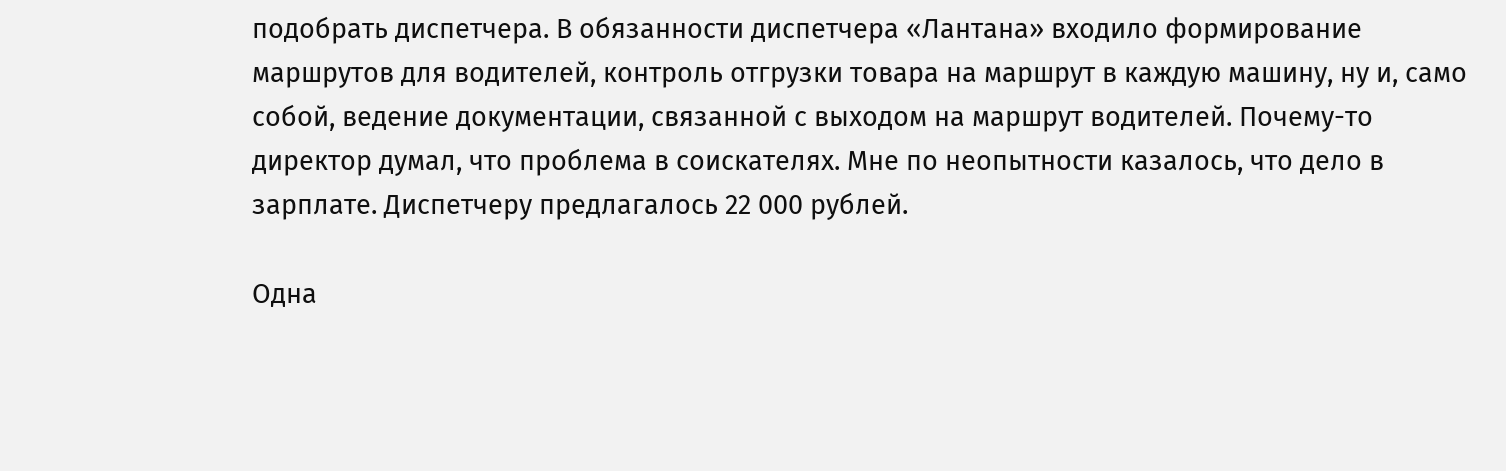подобрать диспетчера. В обязанности диспетчера «Лантана» входило формирование маршрутов для водителей, контроль отгрузки товара на маршрут в каждую машину, ну и, само собой, ведение документации, связанной с выходом на маршрут водителей. Почему-то директор думал, что проблема в соискателях. Мне по неопытности казалось, что дело в зарплате. Диспетчеру предлагалось 22 000 рублей.

Одна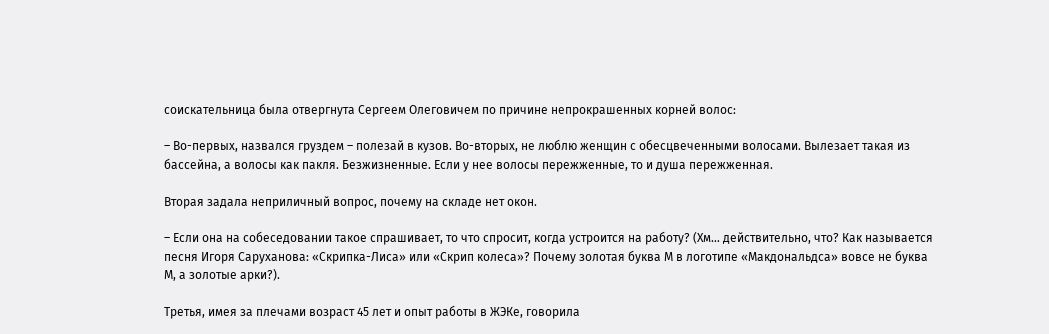соискательница была отвергнута Сергеем Олеговичем по причине непрокрашенных корней волос:

– Во-первых, назвался груздем – полезай в кузов. Во-вторых, не люблю женщин с обесцвеченными волосами. Вылезает такая из бассейна, а волосы как пакля. Безжизненные. Если у нее волосы пережженные, то и душа пережженная.

Вторая задала неприличный вопрос, почему на складе нет окон.

– Если она на собеседовании такое спрашивает, то что спросит, когда устроится на работу? (Хм… действительно, что? Как называется песня Игоря Саруханова: «Скрипка-Лиса» или «Скрип колеса»? Почему золотая буква М в логотипе «Макдональдса» вовсе не буква М, а золотые арки?).

Третья, имея за плечами возраст 45 лет и опыт работы в ЖЭКе, говорила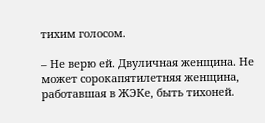тихим голосом.

– Не верю ей. Двуличная женщина. Не может сорокапятилетняя женщина, работавшая в ЖЭКе, быть тихоней.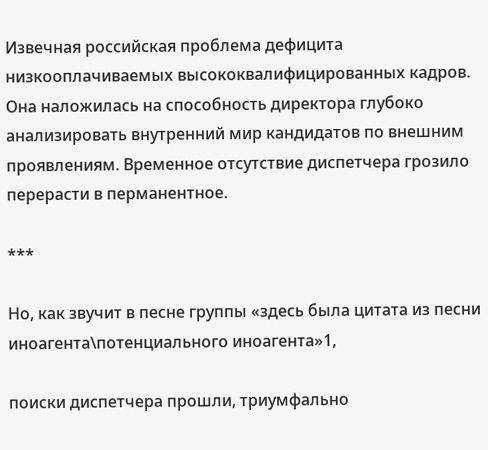Извечная российская проблема дефицита низкооплачиваемых высококвалифицированных кадров. Она наложилась на способность директора глубоко анализировать внутренний мир кандидатов по внешним проявлениям. Временное отсутствие диспетчера грозило перерасти в перманентное.

***

Но, как звучит в песне группы «здесь была цитата из песни иноагента\потенциального иноагента»1,

поиски диспетчера прошли, триумфально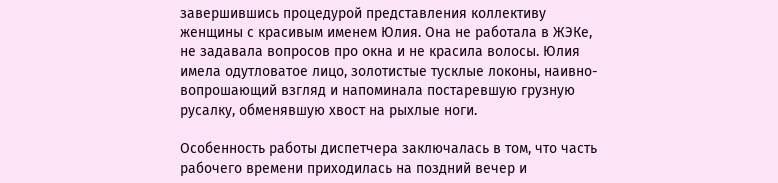завершившись процедурой представления коллективу женщины с красивым именем Юлия. Она не работала в ЖЭКе, не задавала вопросов про окна и не красила волосы. Юлия имела одутловатое лицо, золотистые тусклые локоны, наивно-вопрошающий взгляд и напоминала постаревшую грузную русалку, обменявшую хвост на рыхлые ноги.

Особенность работы диспетчера заключалась в том, что часть рабочего времени приходилась на поздний вечер и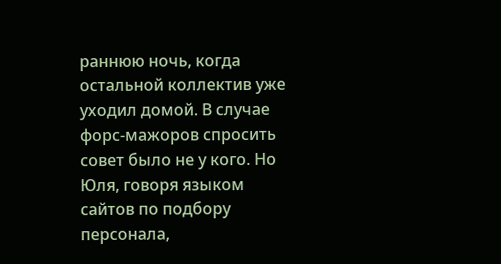раннюю ночь, когда остальной коллектив уже уходил домой. В случае форс-мажоров спросить совет было не у кого. Но Юля, говоря языком сайтов по подбору персонала,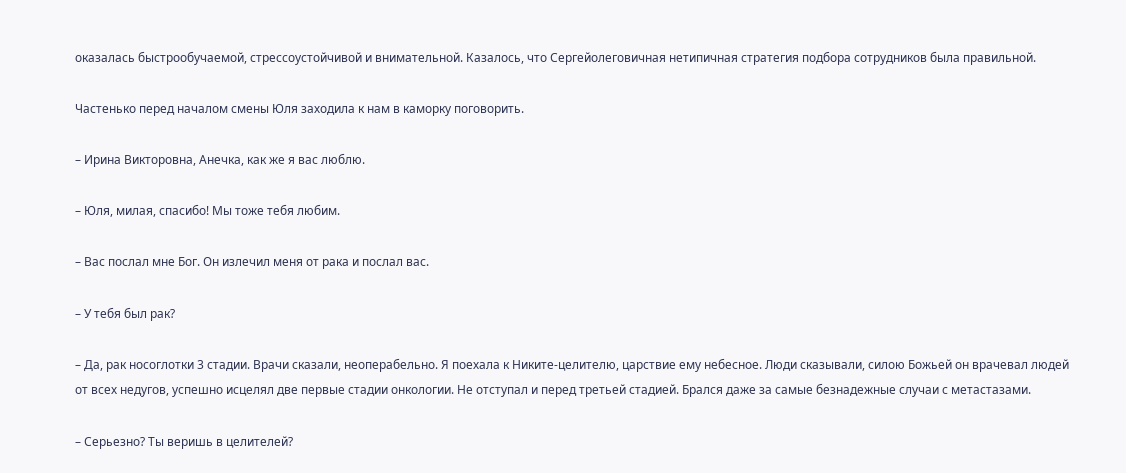оказалась быстрообучаемой, стрессоустойчивой и внимательной. Казалось, что Сергейолеговичная нетипичная стратегия подбора сотрудников была правильной.

Частенько перед началом смены Юля заходила к нам в каморку поговорить.

– Ирина Викторовна, Анечка, как же я вас люблю.

– Юля, милая, спасибо! Мы тоже тебя любим.

– Вас послал мне Бог. Он излечил меня от рака и послал вас.

– У тебя был рак?

– Да, рак носоглотки 3 стадии. Врачи сказали, неоперабельно. Я поехала к Никите-целителю, царствие ему небесное. Люди сказывали, силою Божьей он врачевал людей от всех недугов, успешно исцелял две первые стадии онкологии. Не отступал и перед третьей стадией. Брался даже за самые безнадежные случаи с метастазами.

– Серьезно? Ты веришь в целителей?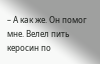– А как же. Он помог мне. Велел пить керосин по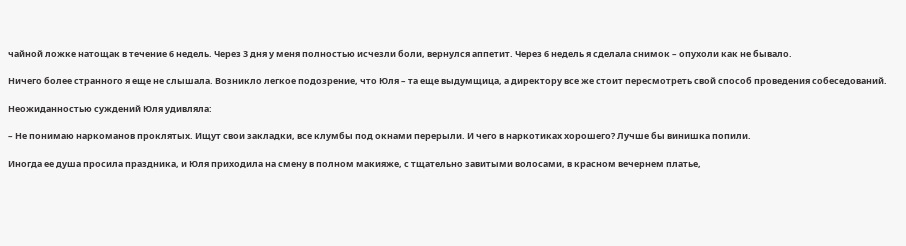чайной ложке натощак в течение 6 недель. Через 3 дня у меня полностью исчезли боли, вернулся аппетит. Через 6 недель я сделала снимок – опухоли как не бывало.

Ничего более странного я еще не слышала. Возникло легкое подозрение, что Юля – та еще выдумщица, а директору все же стоит пересмотреть свой способ проведения собеседований.

Неожиданностью суждений Юля удивляла:

– Не понимаю наркоманов проклятых. Ищут свои закладки, все клумбы под окнами перерыли. И чего в наркотиках хорошего? Лучше бы винишка попили.

Иногда ее душа просила праздника, и Юля приходила на смену в полном макияже, с тщательно завитыми волосами, в красном вечернем платье,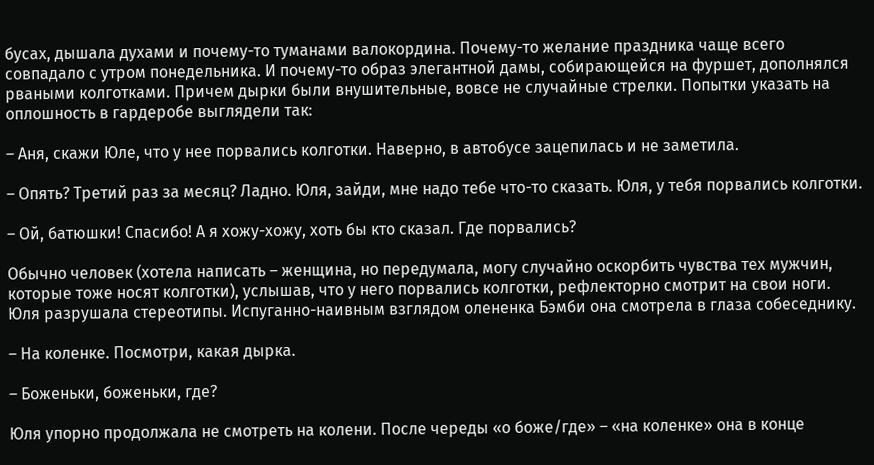бусах, дышала духами и почему-то туманами валокордина. Почему-то желание праздника чаще всего совпадало с утром понедельника. И почему-то образ элегантной дамы, собирающейся на фуршет, дополнялся рваными колготками. Причем дырки были внушительные, вовсе не случайные стрелки. Попытки указать на оплошность в гардеробе выглядели так:

– Аня, скажи Юле, что у нее порвались колготки. Наверно, в автобусе зацепилась и не заметила.

– Опять? Третий раз за месяц? Ладно. Юля, зайди, мне надо тебе что-то сказать. Юля, у тебя порвались колготки.

– Ой, батюшки! Спасибо! А я хожу-хожу, хоть бы кто сказал. Где порвались?

Обычно человек (хотела написать – женщина, но передумала, могу случайно оскорбить чувства тех мужчин, которые тоже носят колготки), услышав, что у него порвались колготки, рефлекторно смотрит на свои ноги. Юля разрушала стереотипы. Испуганно-наивным взглядом олененка Бэмби она смотрела в глаза собеседнику.

– На коленке. Посмотри, какая дырка.

– Боженьки, боженьки, где?

Юля упорно продолжала не смотреть на колени. После череды «о боже/где» – «на коленке» она в конце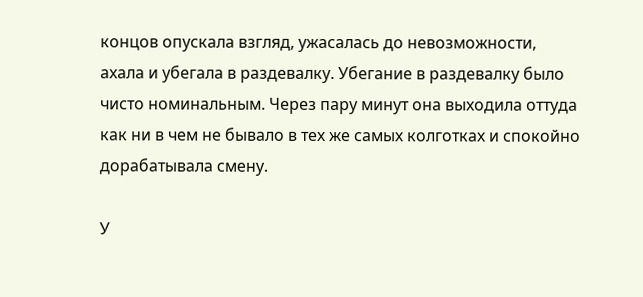концов опускала взгляд, ужасалась до невозможности, ахала и убегала в раздевалку. Убегание в раздевалку было чисто номинальным. Через пару минут она выходила оттуда как ни в чем не бывало в тех же самых колготках и спокойно дорабатывала смену.

У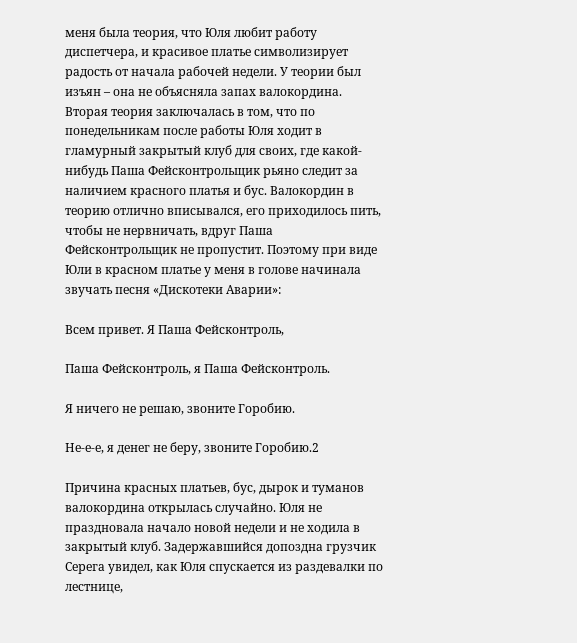меня была теория, что Юля любит работу диспетчера, и красивое платье символизирует радость от начала рабочей недели. У теории был изъян – она не объясняла запах валокордина. Вторая теория заключалась в том, что по понедельникам после работы Юля ходит в гламурный закрытый клуб для своих, где какой-нибудь Паша Фейсконтрольщик рьяно следит за наличием красного платья и бус. Валокордин в теорию отлично вписывался, его приходилось пить, чтобы не нервничать, вдруг Паша Фейсконтрольщик не пропустит. Поэтому при виде Юли в красном платье у меня в голове начинала звучать песня «Дискотеки Аварии»:

Всем привет. Я Паша Фейсконтроль,

Паша Фейсконтроль, я Паша Фейсконтроль.

Я ничего не решаю, звоните Горобию.

Не-е-е, я денег не беру, звоните Горобию.2

Причина красных платьев, бус, дырок и туманов валокордина открылась случайно. Юля не праздновала начало новой недели и не ходила в закрытый клуб. Задержавшийся допоздна грузчик Серега увидел, как Юля спускается из раздевалки по лестнице,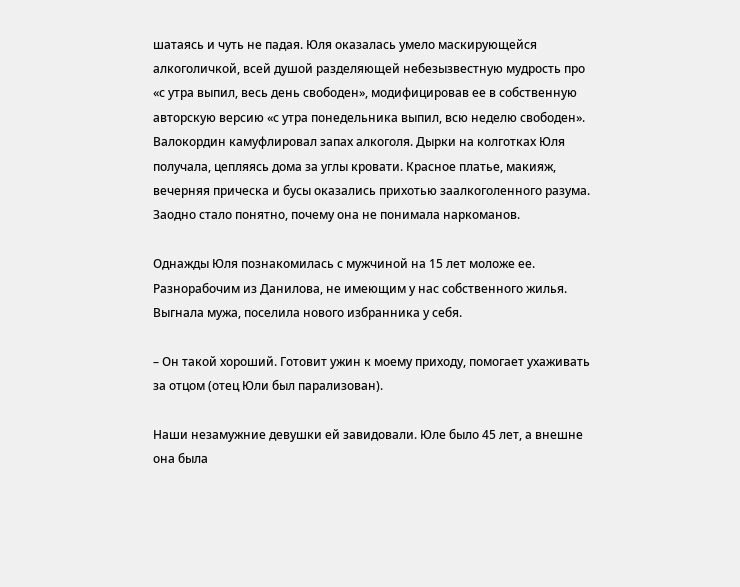шатаясь и чуть не падая. Юля оказалась умело маскирующейся алкоголичкой, всей душой разделяющей небезызвестную мудрость про «с утра выпил, весь день свободен», модифицировав ее в собственную авторскую версию «с утра понедельника выпил, всю неделю свободен». Валокордин камуфлировал запах алкоголя. Дырки на колготках Юля получала, цепляясь дома за углы кровати. Красное платье, макияж, вечерняя прическа и бусы оказались прихотью заалкоголенного разума. Заодно стало понятно, почему она не понимала наркоманов.

Однажды Юля познакомилась с мужчиной на 15 лет моложе ее. Разнорабочим из Данилова, не имеющим у нас собственного жилья. Выгнала мужа, поселила нового избранника у себя.

– Он такой хороший. Готовит ужин к моему приходу, помогает ухаживать за отцом (отец Юли был парализован).

Наши незамужние девушки ей завидовали. Юле было 45 лет, а внешне она была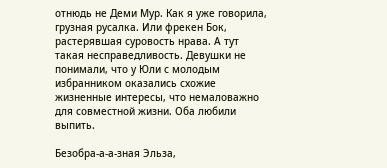отнюдь не Деми Мур. Как я уже говорила, грузная русалка. Или фрекен Бок, растерявшая суровость нрава. А тут такая несправедливость. Девушки не понимали, что у Юли с молодым избранником оказались схожие жизненные интересы, что немаловажно для совместной жизни. Оба любили выпить.

Безобра-а-а-зная Эльза,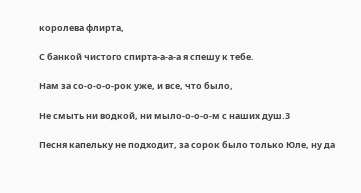королева флирта,

C банкой чистого спирта-а-а-а я спешу к тебе.

Нам за со-о-о-о-рок уже, и все, что было,

Не смыть ни водкой, ни мыло-о-о-о-м с наших душ.3

Песня капельку не подходит, за сорок было только Юле, ну да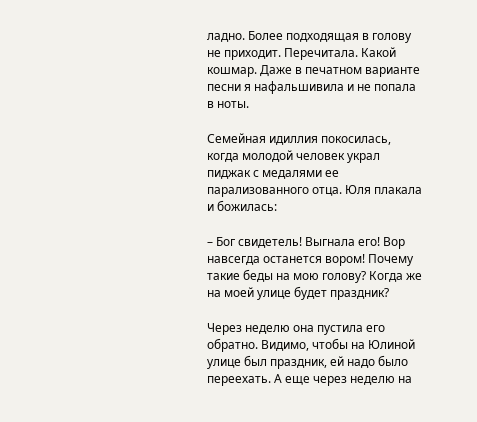ладно. Более подходящая в голову не приходит. Перечитала. Какой кошмар. Даже в печатном варианте песни я нафальшивила и не попала в ноты.

Семейная идиллия покосилась, когда молодой человек украл пиджак с медалями ее парализованного отца. Юля плакала и божилась:

– Бог свидетель! Выгнала его! Вор навсегда останется вором! Почему такие беды на мою голову? Когда же на моей улице будет праздник?

Через неделю она пустила его обратно. Видимо, чтобы на Юлиной улице был праздник, ей надо было переехать. А еще через неделю на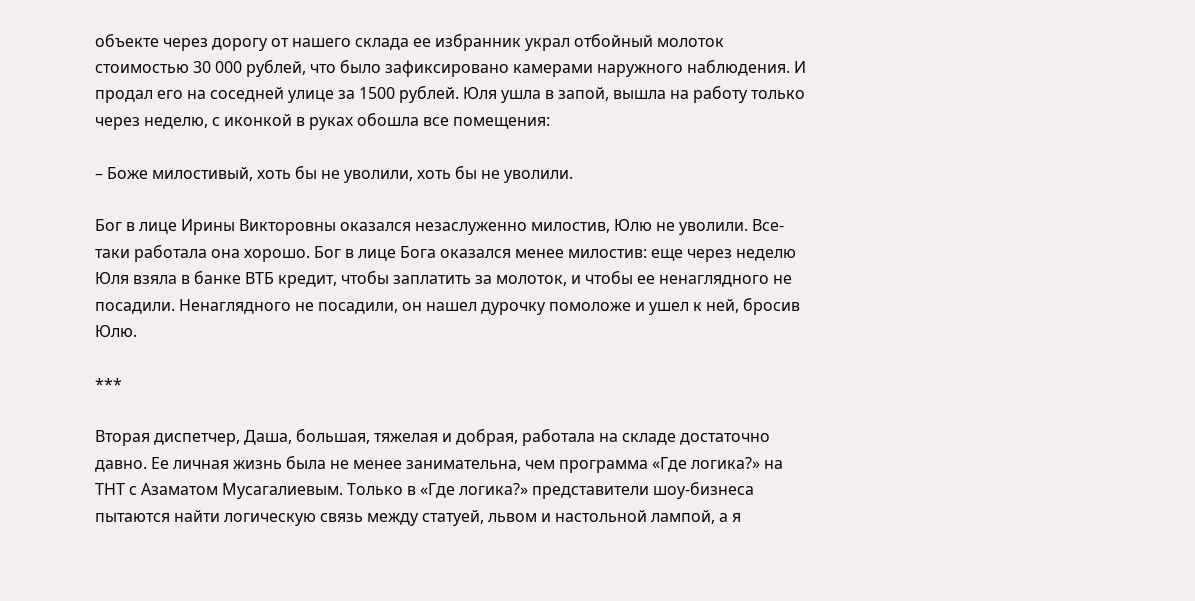объекте через дорогу от нашего склада ее избранник украл отбойный молоток стоимостью 30 000 рублей, что было зафиксировано камерами наружного наблюдения. И продал его на соседней улице за 1500 рублей. Юля ушла в запой, вышла на работу только через неделю, с иконкой в руках обошла все помещения:

– Боже милостивый, хоть бы не уволили, хоть бы не уволили.

Бог в лице Ирины Викторовны оказался незаслуженно милостив, Юлю не уволили. Все-таки работала она хорошо. Бог в лице Бога оказался менее милостив: еще через неделю Юля взяла в банке ВТБ кредит, чтобы заплатить за молоток, и чтобы ее ненаглядного не посадили. Ненаглядного не посадили, он нашел дурочку помоложе и ушел к ней, бросив Юлю.

***

Вторая диспетчер, Даша, большая, тяжелая и добрая, работала на складе достаточно давно. Ее личная жизнь была не менее занимательна, чем программа «Где логика?» на ТНТ с Азаматом Мусагалиевым. Только в «Где логика?» представители шоу-бизнеса пытаются найти логическую связь между статуей, львом и настольной лампой, а я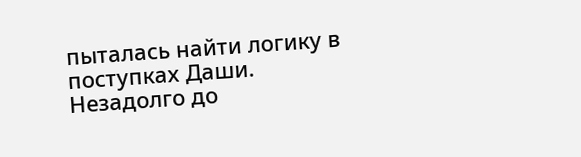пыталась найти логику в поступках Даши. Незадолго до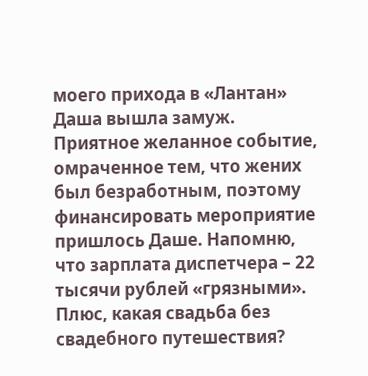моего прихода в «Лантан» Даша вышла замуж. Приятное желанное событие, омраченное тем, что жених был безработным, поэтому финансировать мероприятие пришлось Даше. Напомню, что зарплата диспетчера – 22 тысячи рублей «грязными». Плюс, какая свадьба без свадебного путешествия?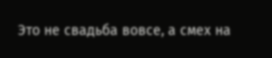Это не свадьба вовсе, а смех на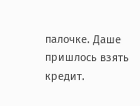палочке. Даше пришлось взять кредит.